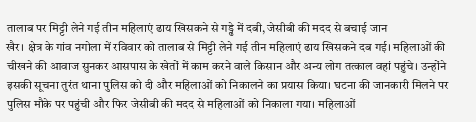तालाब पर मिट्टी लेने गई तीन महिलाएं ढाय खिसकने से गड्ढे में दबी, जेसीबी की मदद से बचाई जान
खैर। क्षेत्र के गांव नगोला में रविवार को तालाब से मिट्टी लेने गई तीन महिलाएं ढाय खिसकने दब गई। महिलाओं की चीखने की आवाज सुनकर आसपास के खेतों में काम करने वाले किसान और अन्य लोग तत्काल वहां पहुंचे। उन्होंने इसकी सूचना तुरंत थाना पुलिस को दी और महिलाओं को निकालने का प्रयास किया। घटना की जानकारी मिलने पर पुलिस मौके पर पहुंची और फिर जेसीबी की मदद से महिलाओं को निकाला गया। महिलाओं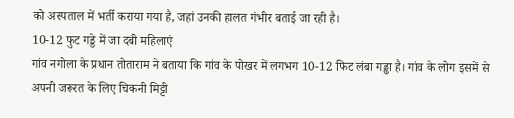को अस्पताल में भर्ती कराया गया है, जहां उनकी हालत गंभीर बताई जा रही है।
10-12 फुट गड्डे में जा दबी महिलाएं
गांव नगोला के प्रधान तोताराम ने बताया कि गांव के पोखर में लगभग 10-12 फिट लंबा गड्ढा है। गांव के लोग इसमें से अपनी जरूरत के लिए चिकनी मिट्टी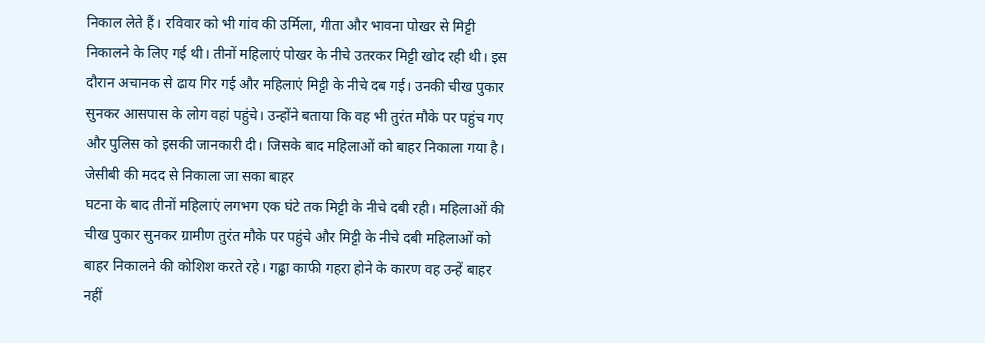निकाल लेते हैं। रविवार को भी गांव की उर्मिला, गीता और भावना पोखर से मिट्टी निकालने के लिए गई थी। तीनों महिलाएं पोखर के नीचे उतरकर मिट्टी खोद रही थी। इस दौरान अचानक से ढाय गिर गई और महिलाएं मिट्टी के नीचे दब गई। उनकी चीख पुकार सुनकर आसपास के लोग वहां पहुंचे। उन्होंने बताया कि वह भी तुरंत मौके पर पहुंच गए और पुलिस को इसकी जानकारी दी। जिसके बाद महिलाओं को बाहर निकाला गया है।
जेसीबी की मदद से निकाला जा सका बाहर
घटना के बाद तीनों महिलाएं लगभग एक घंटे तक मिट्टी के नीचे दबी रही। महिलाओं की चीख पुकार सुनकर ग्रामीण तुरंत मौके पर पहुंचे और मिट्टी के नीचे दबी महिलाओं को बाहर निकालने की कोशिश करते रहे। गढ्ढा काफी गहरा होने के कारण वह उन्हें बाहर नहीं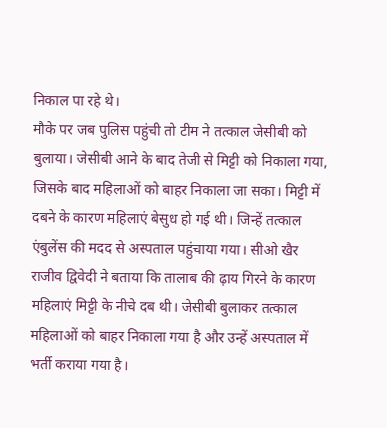निकाल पा रहे थे।
मौके पर जब पुलिस पहुंची तो टीम ने तत्काल जेसीबी को बुलाया। जेसीबी आने के बाद तेजी से मिट्टी को निकाला गया, जिसके बाद महिलाओं को बाहर निकाला जा सका। मिट्टी में दबने के कारण महिलाएं बेसुध हो गई थी। जिन्हें तत्काल एंबुलेंस की मदद से अस्पताल पहुंचाया गया। सीओ खैर राजीव द्विवेदी ने बताया कि तालाब की ढ़ाय गिरने के कारण महिलाएं मिट्टी के नीचे दब थी। जेसीबी बुलाकर तत्काल महिलाओं को बाहर निकाला गया है और उन्हें अस्पताल में भर्ती कराया गया है।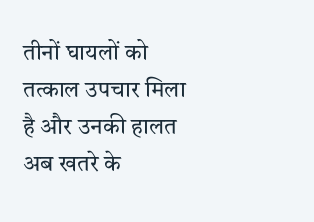तीनों घायलों को तत्काल उपचार मिला है और उनकी हालत अब खतरे के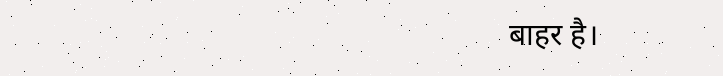बाहर है।